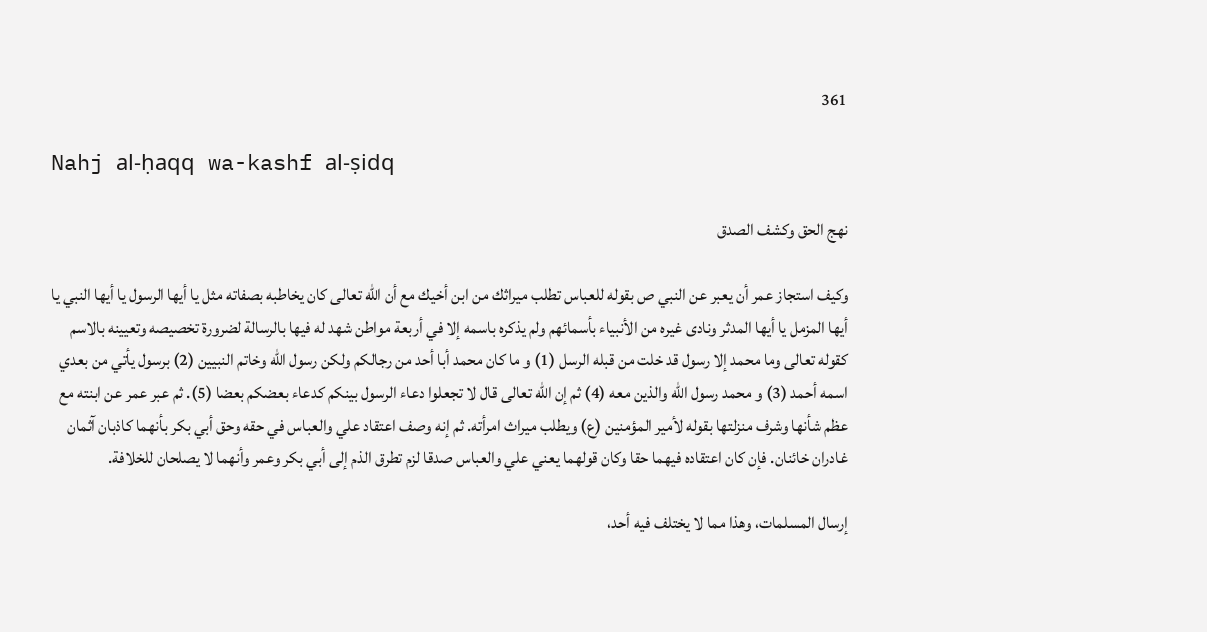361

Nahj al-ḥaqq wa-kashf al-ṣidq

نهج الحق وكشف الصدق

وكيف استجاز عمر أن يعبر عن النبي ص بقوله للعباس تطلب ميراثك من ابن أخيك مع أن الله تعالى كان يخاطبه بصفاته مثل يا أيها الرسول يا أيها النبي يا أيها المزمل يا أيها المدثر ونادى غيره من الأنبياء بأسمائهم ولم يذكره باسمه إلا في أربعة مواطن شهد له فيها بالرسالة لضرورة تخصيصه وتعيينه بالاسم كقوله تعالى وما محمد إلا رسول قد خلت من قبله الرسل (1) و ما كان محمد أبا أحد من رجالكم ولكن رسول الله وخاتم النبيين (2) برسول يأتي من بعدي اسمه أحمد (3) و محمد رسول الله والذين معه (4) ثم إن الله تعالى قال لا تجعلوا دعاء الرسول بينكم كدعاء بعضكم بعضا (5). ثم عبر عمر عن ابنته مع عظم شأنها وشرف منزلتها بقوله لأمير المؤمنين (ع) ويطلب ميراث امرأته. ثم إنه وصف اعتقاد علي والعباس في حقه وحق أبي بكر بأنهما كاذبان آثمان غادران خائنان. فإن كان اعتقاده فيهما حقا وكان قولهما يعني علي والعباس صدقا لزم تطرق الذم إلى أبي بكر وعمر وأنهما لا يصلحان للخلافة.

إرسال المسلمات، وهذا مما لا يختلف فيه أحد،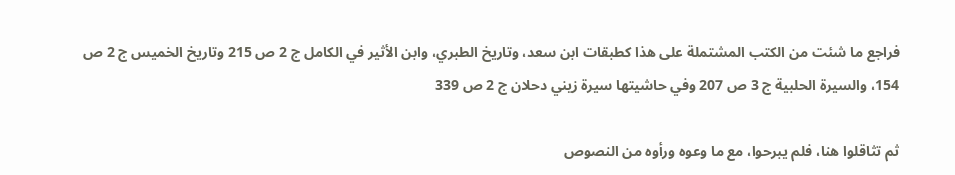فراجع ما شئت من الكتب المشتملة على هذا كطبقات ابن سعد، وتاريخ الطبري، وابن الأثير في الكامل ج 2 ص 215 وتاريخ الخميس ج 2 ص 154، والسيرة الحلبية ج 3 ص 207 وفي حاشيتها سيرة زيني دحلان ج 2 ص 339

ثم تثاقلوا هنا، فلم يبرحوا، مع ما وعوه ورأوه من النصوص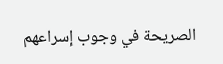الصريحة في وجوب إسراعهم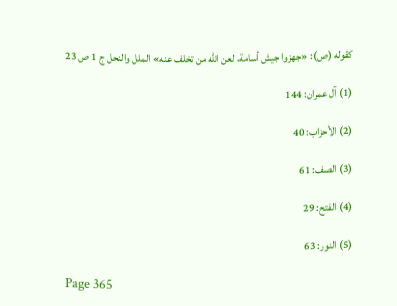كقوله (ص): «جهزوا جيش أسامة، لعن الله من تخلف عنه» الملل والنحل ج 1 ص 23

(1) آل عمران: 144

(2) الأحزاب: 40

(3) الصف: 61

(4) الفتح: 29

(5) النور: 63

Page 365